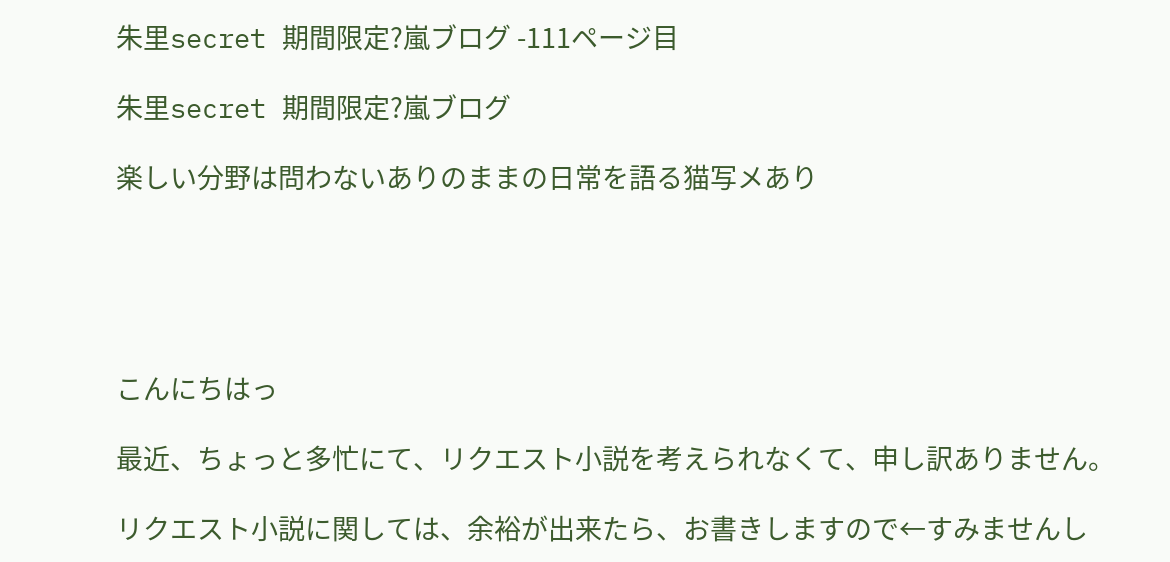朱里secret 期間限定?嵐ブログ -111ページ目

朱里secret 期間限定?嵐ブログ

楽しい分野は問わないありのままの日常を語る猫写メあり





こんにちはっ

最近、ちょっと多忙にて、リクエスト小説を考えられなくて、申し訳ありません。

リクエスト小説に関しては、余裕が出来たら、お書きしますので←すみませんし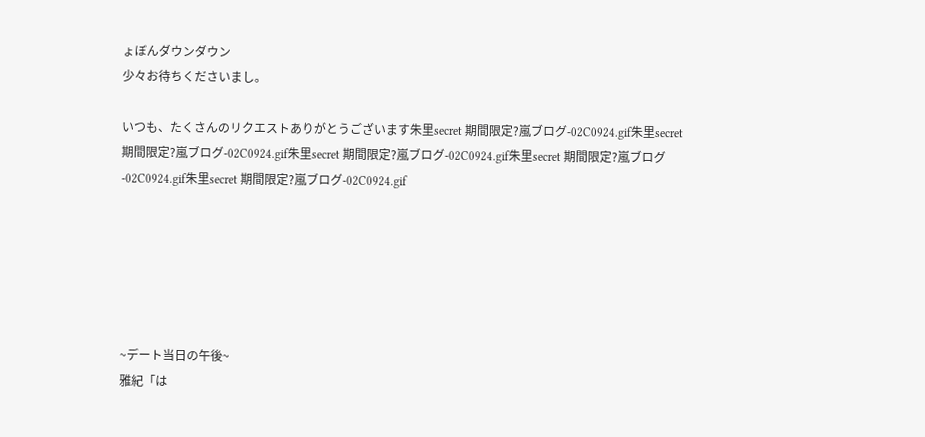ょぼんダウンダウン
少々お待ちくださいまし。

いつも、たくさんのリクエストありがとうございます朱里secret 期間限定?嵐ブログ-02C0924.gif朱里secret 期間限定?嵐ブログ-02C0924.gif朱里secret 期間限定?嵐ブログ-02C0924.gif朱里secret 期間限定?嵐ブログ-02C0924.gif朱里secret 期間限定?嵐ブログ-02C0924.gif






~デート当日の午後~
雅紀「は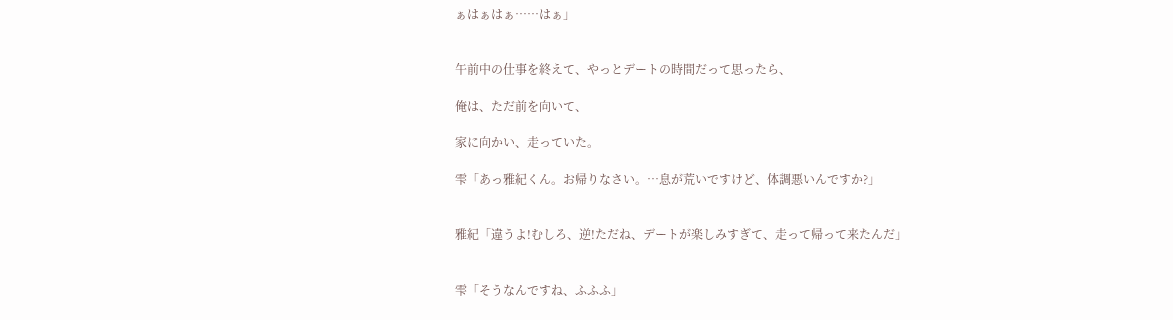ぁはぁはぁ……はぁ」


午前中の仕事を終えて、やっとデートの時間だって思ったら、

俺は、ただ前を向いて、

家に向かい、走っていた。

雫「あっ雅紀くん。お帰りなさい。…息が荒いですけど、体調悪いんですか?」


雅紀「違うよ!むしろ、逆!ただね、デートが楽しみすぎて、走って帰って来たんだ」


雫「そうなんですね、ふふふ」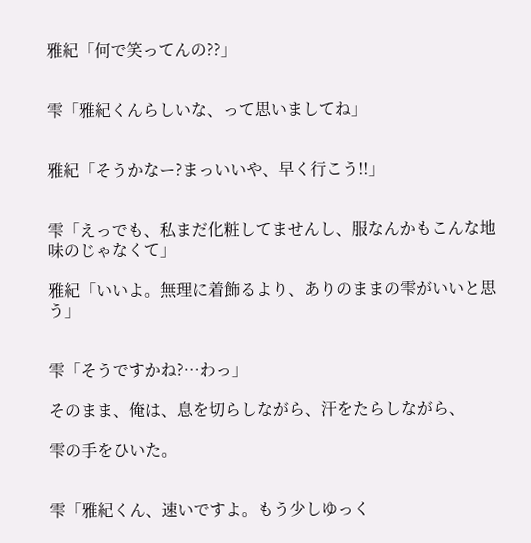雅紀「何で笑ってんの??」


雫「雅紀くんらしいな、って思いましてね」


雅紀「そうかなー?まっいいや、早く行こう!!」


雫「えっでも、私まだ化粧してませんし、服なんかもこんな地味のじゃなくて」

雅紀「いいよ。無理に着飾るより、ありのままの雫がいいと思う」


雫「そうですかね?…わっ」

そのまま、俺は、息を切らしながら、汗をたらしながら、

雫の手をひいた。


雫「雅紀くん、速いですよ。もう少しゆっく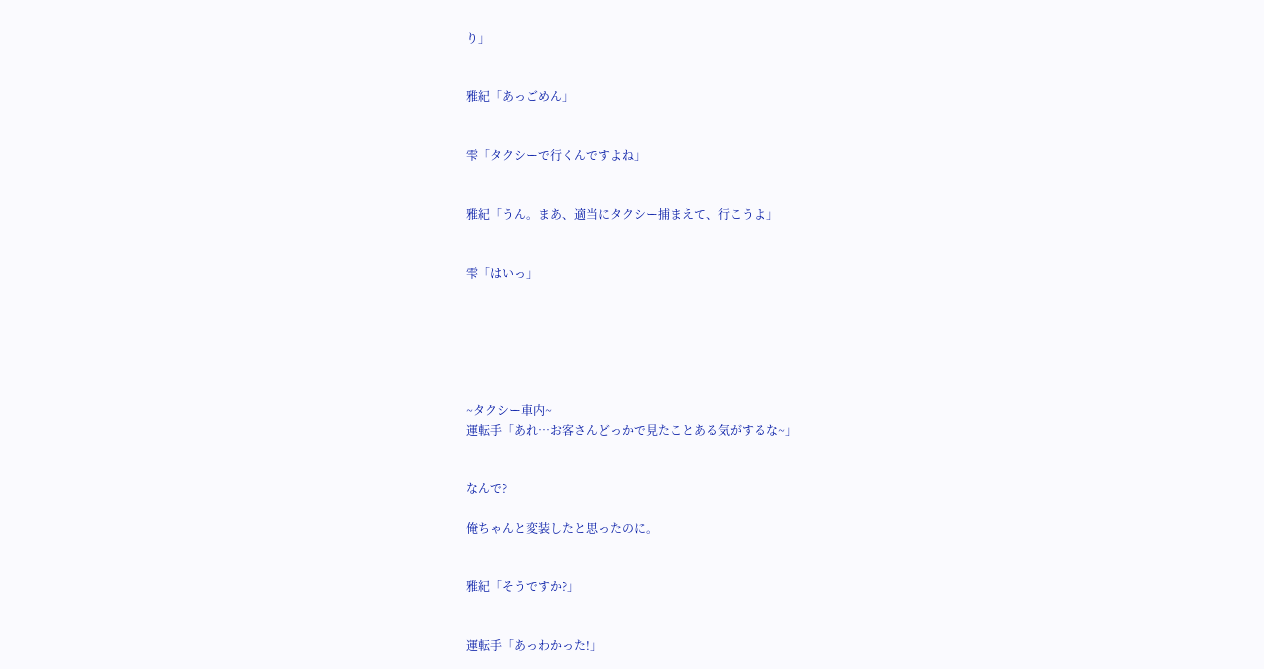り」


雅紀「あっごめん」


雫「タクシーで行くんですよね」


雅紀「うん。まあ、適当にタクシー捕まえて、行こうよ」


雫「はいっ」






~タクシー車内~
運転手「あれ…お客さんどっかで見たことある気がするな~」


なんで?

俺ちゃんと変装したと思ったのに。


雅紀「そうですか?」


運転手「あっわかった!」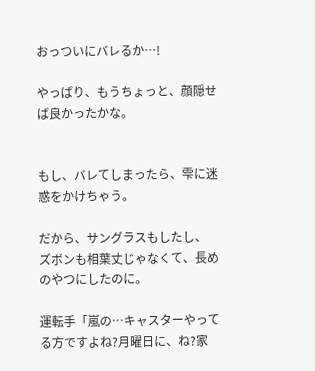おっついにバレるか…!

やっぱり、もうちょっと、顔隠せば良かったかな。


もし、バレてしまったら、雫に迷惑をかけちゃう。

だから、サングラスもしたし、
ズボンも相葉丈じゃなくて、長めのやつにしたのに。

運転手「嵐の…キャスターやってる方ですよね?月曜日に、ね?家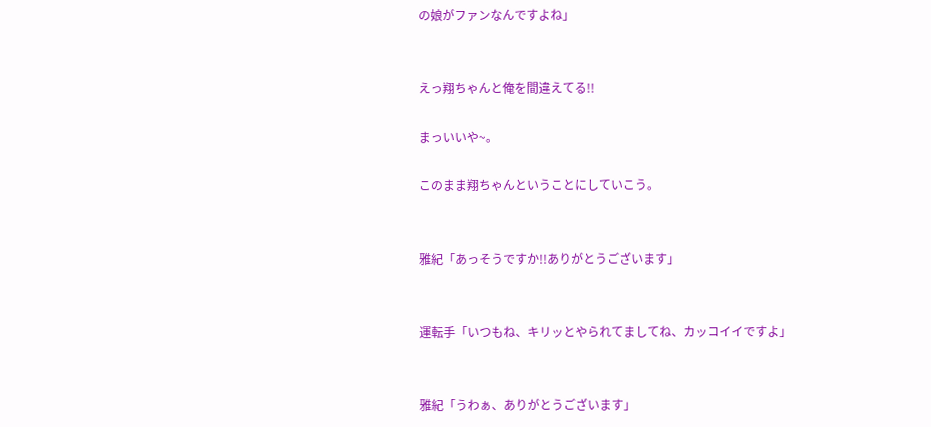の娘がファンなんですよね」


えっ翔ちゃんと俺を間違えてる!!

まっいいや~。

このまま翔ちゃんということにしていこう。


雅紀「あっそうですか!!ありがとうございます」


運転手「いつもね、キリッとやられてましてね、カッコイイですよ」


雅紀「うわぁ、ありがとうございます」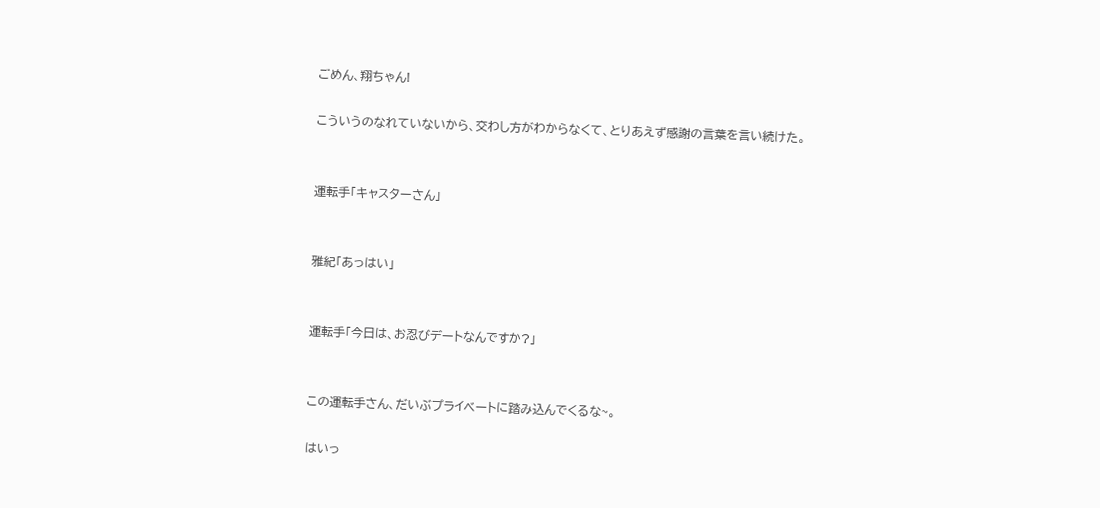ごめん、翔ちゃん!

こういうのなれていないから、交わし方がわからなくて、とりあえず感謝の言葉を言い続けた。


運転手「キャスターさん」


雅紀「あっはい」


運転手「今日は、お忍びデートなんですか?」


この運転手さん、だいぶプライベートに踏み込んでくるな~。

はいっ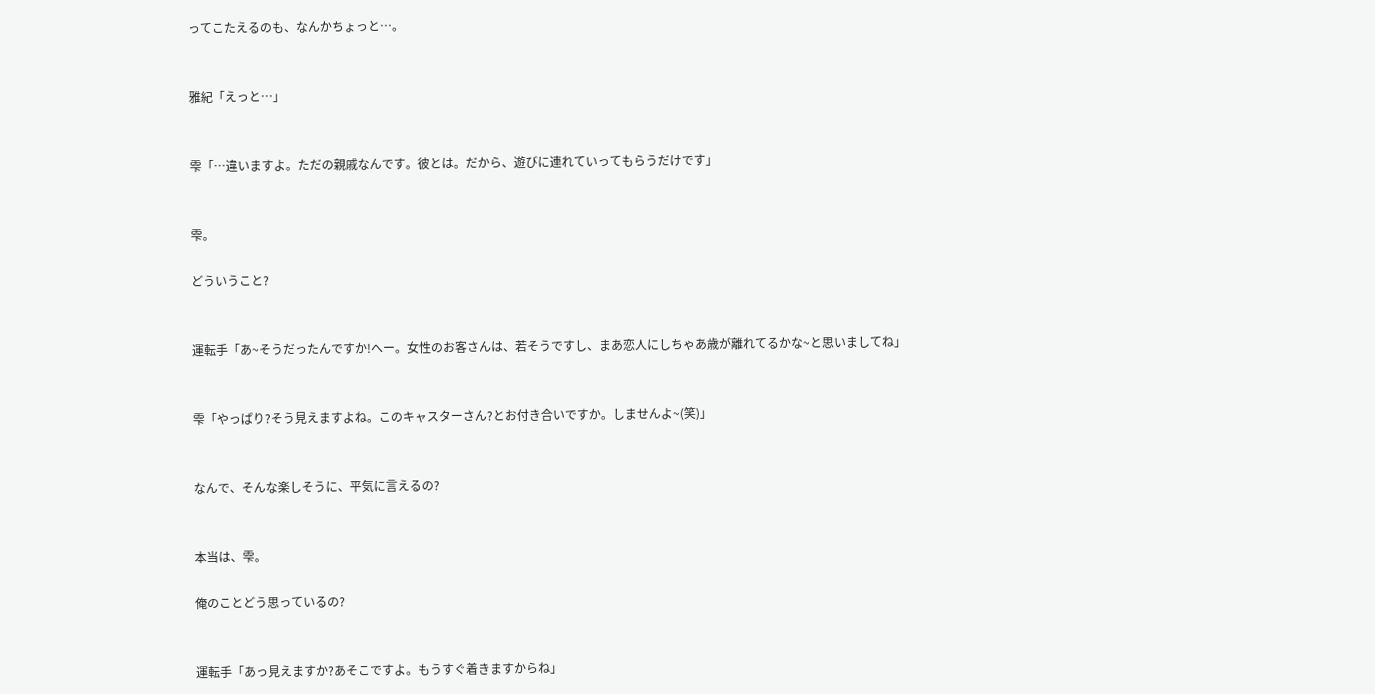ってこたえるのも、なんかちょっと…。


雅紀「えっと…」


雫「…違いますよ。ただの親戚なんです。彼とは。だから、遊びに連れていってもらうだけです」


雫。

どういうこと?


運転手「あ~そうだったんですか!へー。女性のお客さんは、若そうですし、まあ恋人にしちゃあ歳が離れてるかな~と思いましてね」


雫「やっぱり?そう見えますよね。このキャスターさん?とお付き合いですか。しませんよ~(笑)」


なんで、そんな楽しそうに、平気に言えるの?


本当は、雫。

俺のことどう思っているの?


運転手「あっ見えますか?あそこですよ。もうすぐ着きますからね」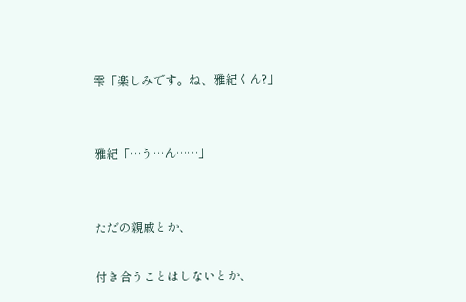雫「楽しみです。ね、雅紀くん?」


雅紀「…う…ん……」


ただの親戚とか、

付き合うことはしないとか、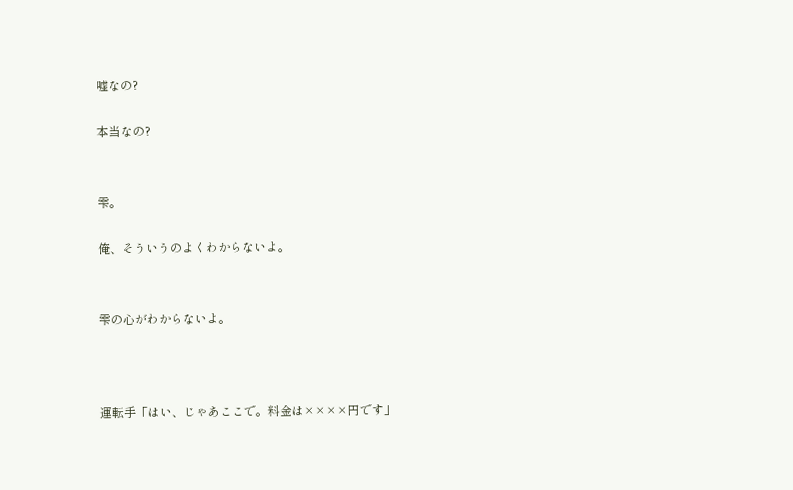嘘なの?

本当なの?


雫。

俺、そういうのよくわからないよ。


雫の心がわからないよ。



運転手「はい、じゃあここで。料金は××××円です」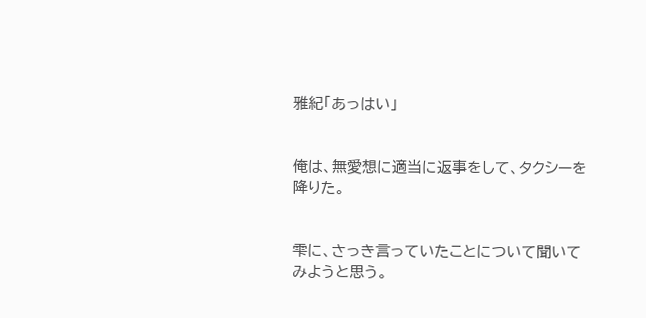雅紀「あっはい」


俺は、無愛想に適当に返事をして、タクシーを降りた。


雫に、さっき言っていたことについて聞いてみようと思う。